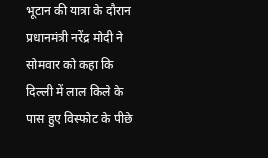भूटान की यात्रा के दौरान प्रधानमंत्री नरेंद्र मोदी ने सोमवार को कहा कि दिल्ली में लाल किले के पास हुए विस्फोट के पीछे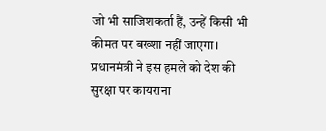जो भी साजिशकर्ता हैं, उन्हें किसी भी कीमत पर बख्शा नहीं जाएगा। प्रधानमंत्री ने इस हमले को देश की सुरक्षा पर कायराना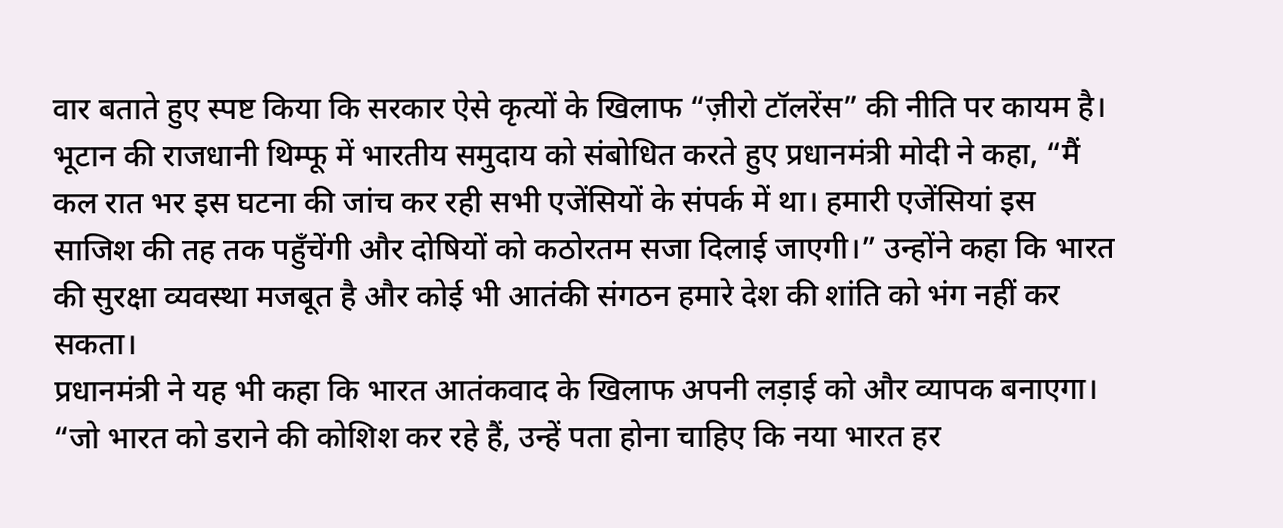वार बताते हुए स्पष्ट किया कि सरकार ऐसे कृत्यों के खिलाफ “ज़ीरो टॉलरेंस” की नीति पर कायम है।
भूटान की राजधानी थिम्फू में भारतीय समुदाय को संबोधित करते हुए प्रधानमंत्री मोदी ने कहा, “मैं कल रात भर इस घटना की जांच कर रही सभी एजेंसियों के संपर्क में था। हमारी एजेंसियां इस साजिश की तह तक पहुँचेंगी और दोषियों को कठोरतम सजा दिलाई जाएगी।” उन्होंने कहा कि भारत की सुरक्षा व्यवस्था मजबूत है और कोई भी आतंकी संगठन हमारे देश की शांति को भंग नहीं कर सकता।
प्रधानमंत्री ने यह भी कहा कि भारत आतंकवाद के खिलाफ अपनी लड़ाई को और व्यापक बनाएगा। “जो भारत को डराने की कोशिश कर रहे हैं, उन्हें पता होना चाहिए कि नया भारत हर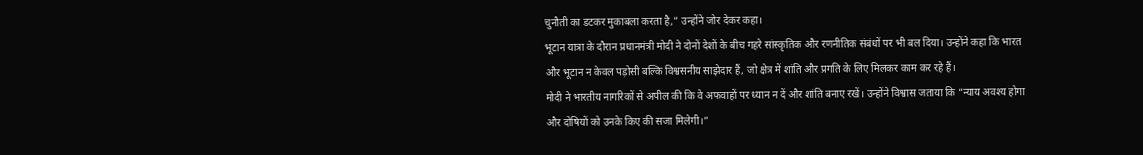चुनौती का डटकर मुकाबला करता है,” उन्होंने जोर देकर कहा।
भूटान यात्रा के दौरान प्रधानमंत्री मोदी ने दोनों देशों के बीच गहरे सांस्कृतिक और रणनीतिक संबंधों पर भी बल दिया। उन्होंने कहा कि भारत और भूटान न केवल पड़ोसी बल्कि विश्वसनीय साझेदार हैं, जो क्षेत्र में शांति और प्रगति के लिए मिलकर काम कर रहे हैं।
मोदी ने भारतीय नागरिकों से अपील की कि वे अफवाहों पर ध्यान न दें और शांति बनाए रखें। उन्होंने विश्वास जताया कि “न्याय अवश्य होगा और दोषियों को उनके किए की सजा मिलेगी।”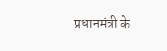प्रधानमंत्री के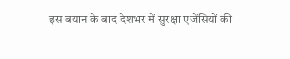इस बयान के बाद देशभर में सुरक्षा एजेंसियों की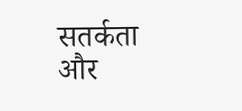सतर्कता और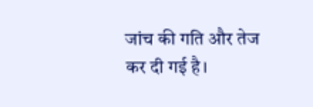जांच की गति और तेज कर दी गई है।